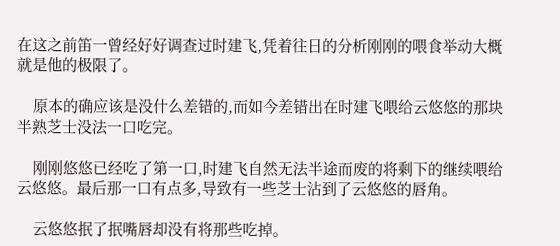在这之前笛一曾经好好调查过时建飞,凭着往日的分析刚刚的喂食举动大概就是他的极限了。

    原本的确应该是没什么差错的,而如今差错出在时建飞喂给云悠悠的那块半熟芝士没法一口吃完。

    刚刚悠悠已经吃了第一口,时建飞自然无法半途而废的将剩下的继续喂给云悠悠。最后那一口有点多,导致有一些芝士沾到了云悠悠的唇角。

    云悠悠抿了抿嘴唇却没有将那些吃掉。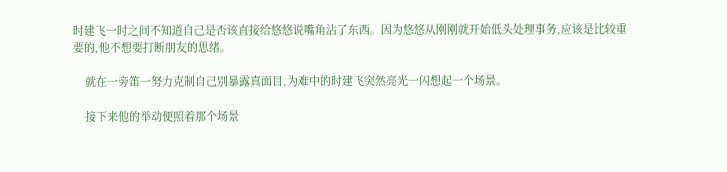时建飞一时之间不知道自己是否该直接给悠悠说嘴角沾了东西。因为悠悠从刚刚就开始低头处理事务,应该是比较重要的,他不想要打断朋友的思绪。

    就在一旁笛一努力克制自己别暴露真面目,为难中的时建飞突然亮光一闪想起一个场景。

    接下来他的举动便照着那个场景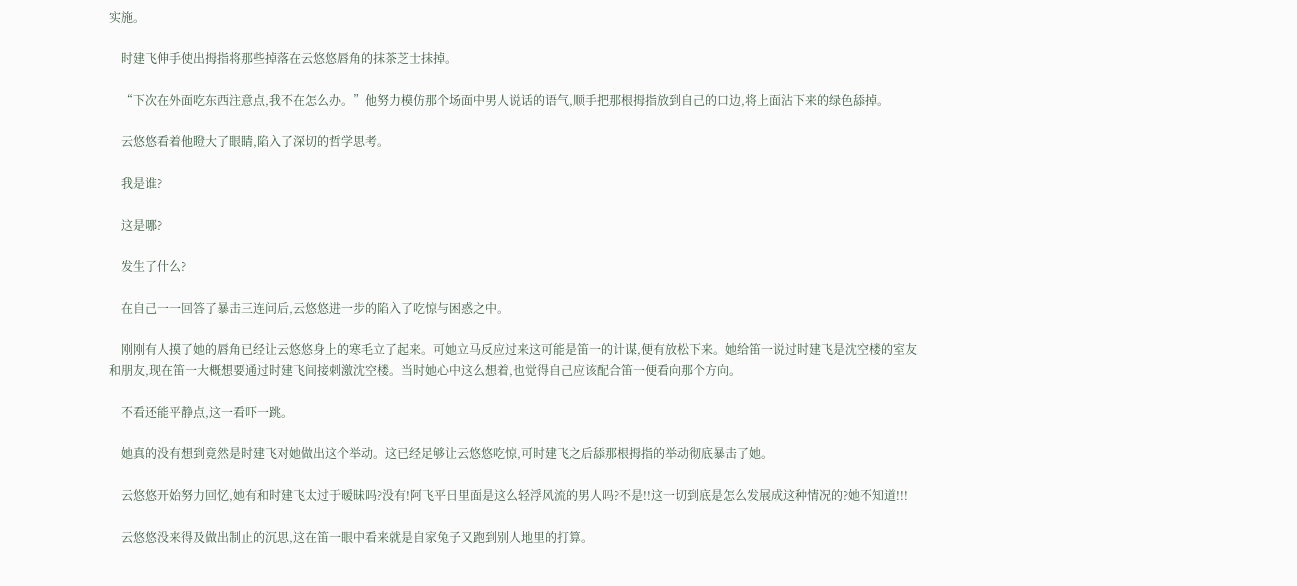实施。

    时建飞伸手使出拇指将那些掉落在云悠悠唇角的抹茶芝士抹掉。

    “下次在外面吃东西注意点,我不在怎么办。”他努力模仿那个场面中男人说话的语气,顺手把那根拇指放到自己的口边,将上面沾下来的绿色舔掉。

    云悠悠看着他瞪大了眼睛,陷入了深切的哲学思考。

    我是谁?

    这是哪?

    发生了什么?

    在自己一一回答了暴击三连问后,云悠悠进一步的陷入了吃惊与困惑之中。

    刚刚有人摸了她的唇角已经让云悠悠身上的寒毛立了起来。可她立马反应过来这可能是笛一的计谋,便有放松下来。她给笛一说过时建飞是沈空楼的室友和朋友,现在笛一大概想要通过时建飞间接刺激沈空楼。当时她心中这么想着,也觉得自己应该配合笛一便看向那个方向。

    不看还能平静点,这一看吓一跳。

    她真的没有想到竟然是时建飞对她做出这个举动。这已经足够让云悠悠吃惊,可时建飞之后舔那根拇指的举动彻底暴击了她。

    云悠悠开始努力回忆,她有和时建飞太过于暧昧吗?没有!阿飞平日里面是这么轻浮风流的男人吗?不是!!这一切到底是怎么发展成这种情况的?她不知道!!!

    云悠悠没来得及做出制止的沉思,这在笛一眼中看来就是自家兔子又跑到别人地里的打算。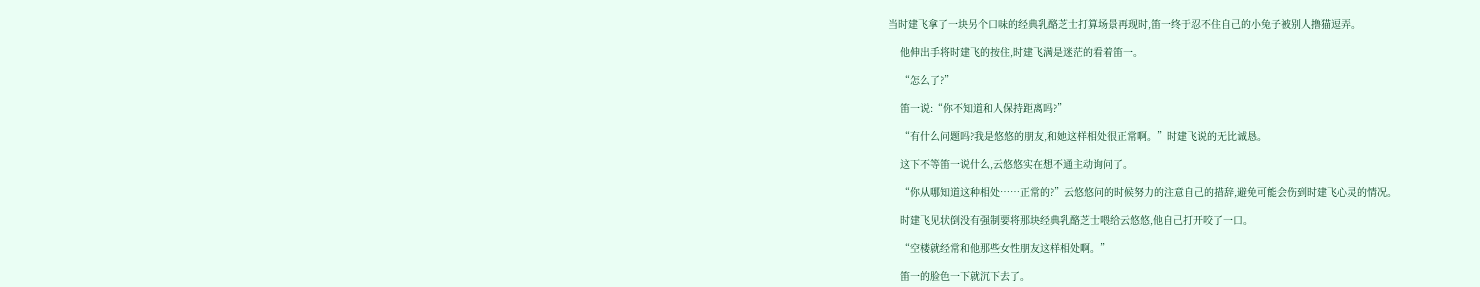当时建飞拿了一块另个口味的经典乳酪芝士打算场景再现时,笛一终于忍不住自己的小兔子被别人撸猫逗弄。

    他伸出手将时建飞的按住,时建飞满是迷茫的看着笛一。

    “怎么了?”

    笛一说:“你不知道和人保持距离吗?”

    “有什么问题吗?我是悠悠的朋友,和她这样相处很正常啊。”时建飞说的无比诚恳。

    这下不等笛一说什么,云悠悠实在想不通主动询问了。

    “你从哪知道这种相处……正常的?”云悠悠问的时候努力的注意自己的措辞,避免可能会伤到时建飞心灵的情况。

    时建飞见状倒没有强制要将那块经典乳酪芝士喂给云悠悠,他自己打开咬了一口。

    “空楼就经常和他那些女性朋友这样相处啊。”

    笛一的脸色一下就沉下去了。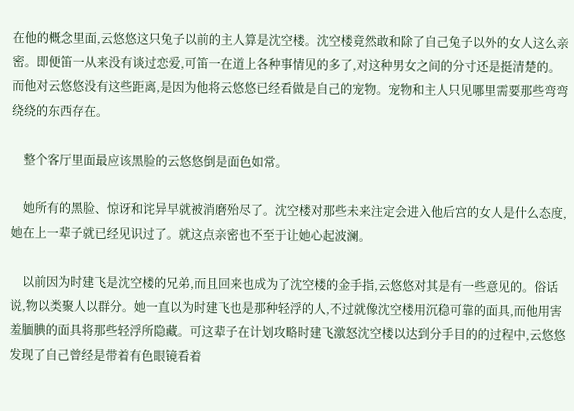在他的概念里面,云悠悠这只兔子以前的主人算是沈空楼。沈空楼竟然敢和除了自己兔子以外的女人这么亲密。即便笛一从来没有谈过恋爱,可笛一在道上各种事情见的多了,对这种男女之间的分寸还是挺清楚的。而他对云悠悠没有这些距离,是因为他将云悠悠已经看做是自己的宠物。宠物和主人只见哪里需要那些弯弯绕绕的东西存在。

    整个客厅里面最应该黑脸的云悠悠倒是面色如常。

    她所有的黑脸、惊讶和诧异早就被消磨殆尽了。沈空楼对那些未来注定会进入他后宫的女人是什么态度,她在上一辈子就已经见识过了。就这点亲密也不至于让她心起波澜。

    以前因为时建飞是沈空楼的兄弟,而且回来也成为了沈空楼的金手指,云悠悠对其是有一些意见的。俗话说,物以类聚人以群分。她一直以为时建飞也是那种轻浮的人,不过就像沈空楼用沉稳可靠的面具,而他用害羞腼腆的面具将那些轻浮所隐藏。可这辈子在计划攻略时建飞激怒沈空楼以达到分手目的的过程中,云悠悠发现了自己曾经是带着有色眼镜看着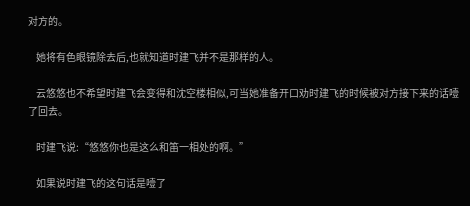对方的。

    她将有色眼镜除去后,也就知道时建飞并不是那样的人。

    云悠悠也不希望时建飞会变得和沈空楼相似,可当她准备开口劝时建飞的时候被对方接下来的话噎了回去。

    时建飞说:“悠悠你也是这么和笛一相处的啊。”

    如果说时建飞的这句话是噎了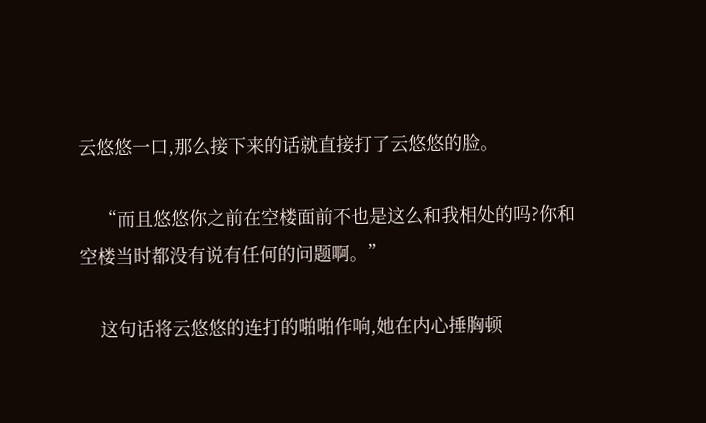云悠悠一口,那么接下来的话就直接打了云悠悠的脸。

    “而且悠悠你之前在空楼面前不也是这么和我相处的吗?你和空楼当时都没有说有任何的问题啊。”

    这句话将云悠悠的连打的啪啪作响,她在内心捶胸顿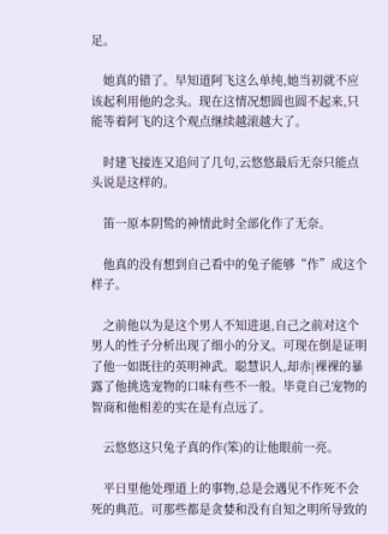足。

    她真的错了。早知道阿飞这么单纯,她当初就不应该起利用他的念头。现在这情况想圆也圆不起来,只能等着阿飞的这个观点继续越滚越大了。

    时建飞接连又追问了几句,云悠悠最后无奈只能点头说是这样的。

    笛一原本阴鸷的神情此时全部化作了无奈。

    他真的没有想到自己看中的兔子能够“作”成这个样子。

    之前他以为是这个男人不知进退,自己之前对这个男人的性子分析出现了细小的分叉。可现在倒是证明了他一如既往的英明神武。聪慧识人,却赤|裸裸的暴露了他挑选宠物的口味有些不一般。毕竟自己宠物的智商和他相差的实在是有点远了。

    云悠悠这只兔子真的作(笨)的让他眼前一亮。

    平日里他处理道上的事物,总是会遇见不作死不会死的典范。可那些都是贪婪和没有自知之明所导致的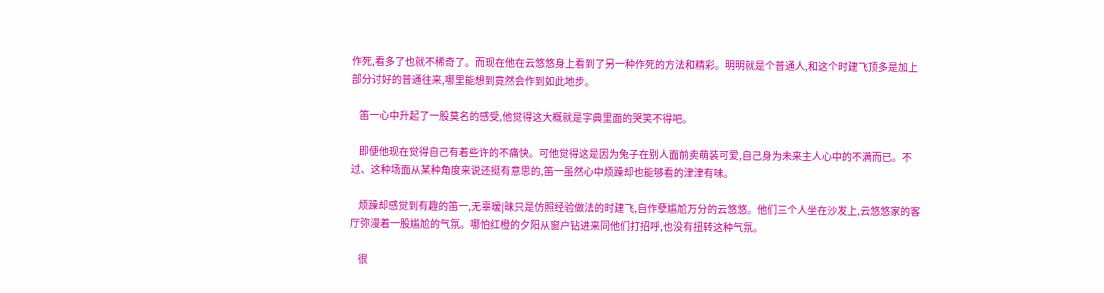作死,看多了也就不稀奇了。而现在他在云悠悠身上看到了另一种作死的方法和精彩。明明就是个普通人,和这个时建飞顶多是加上部分讨好的普通往来,哪里能想到竟然会作到如此地步。

    笛一心中升起了一股莫名的感受,他觉得这大概就是字典里面的哭笑不得吧。

    即便他现在觉得自己有着些许的不痛快。可他觉得这是因为兔子在别人面前卖萌装可爱,自己身为未来主人心中的不满而已。不过、这种场面从某种角度来说还挺有意思的,笛一虽然心中烦躁却也能够看的津津有味。

    烦躁却感觉到有趣的笛一,无辜暧|昧只是仿照经验做法的时建飞,自作孽尴尬万分的云悠悠。他们三个人坐在沙发上,云悠悠家的客厅弥漫着一股尴尬的气氛。哪怕红橙的夕阳从窗户钻进来同他们打招呼,也没有扭转这种气氛。

    很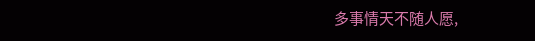多事情天不随人愿,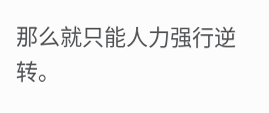那么就只能人力强行逆转。